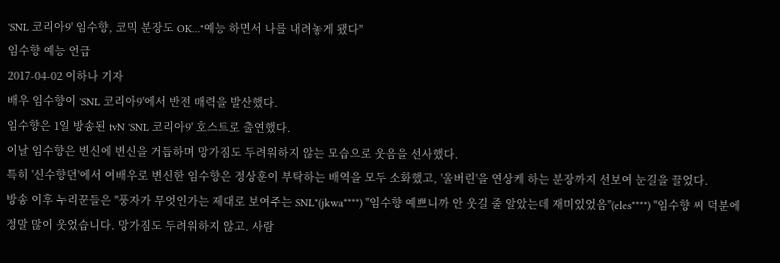'SNL 코리아9' 임수향, 코믹 분장도 OK…"예능 하면서 나를 내려놓게 됐다"
임수향 예능 언급
2017-04-02 이하나 기자
배우 임수향이 'SNL 코리아9'에서 반전 매력을 발산했다.
임수향은 1일 방송된 tvN 'SNL 코리아9' 호스트로 출연했다.
이날 임수향은 변신에 변신을 거듭하며 망가짐도 두려워하지 않는 모습으로 웃음을 선사했다.
특히 '신수향뎐'에서 여배우로 변신한 임수향은 정상훈이 부탁하는 배역을 모두 소화했고, '울버린'을 연상케 하는 분장까지 선보여 눈길을 끌었다.
방송 이후 누리꾼들은 "풍자가 무엇인가는 제대로 보여주는 SNL"(jkwa****) "임수향 예쁘니까 안 웃길 줄 알았는데 재미있었음"(eles****) "임수향 씨 덕분에 정말 많이 웃었습니다. 망가짐도 두려워하지 않고. 사람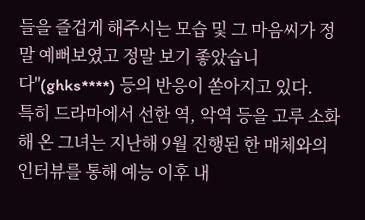들을 즐겁게 해주시는 모습 및 그 마음씨가 정말 예뻐보였고 정말 보기 좋았습니다"(ghks****) 등의 반응이 쏟아지고 있다.
특히 드라마에서 선한 역, 악역 등을 고루 소화해 온 그녀는 지난해 9월 진행된 한 매체와의 인터뷰를 통해 예능 이후 내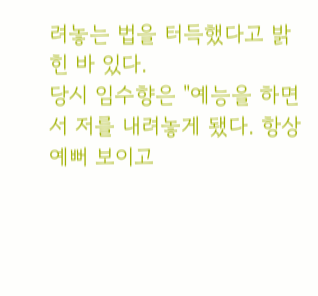려놓는 법을 터득했다고 밝힌 바 있다.
당시 임수향은 "예능을 하면서 저를 내려놓게 됐다. 항상 예뻐 보이고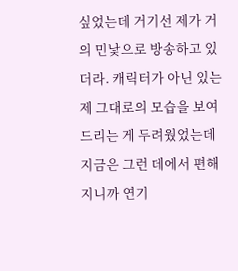싶었는데 거기선 제가 거의 민낯으로 방송하고 있더라. 캐릭터가 아닌 있는 제 그대로의 모습을 보여드리는 게 두려웠었는데 지금은 그런 데에서 편해지니까 연기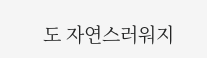도 자연스러워지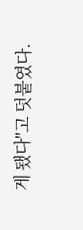게 됐다"고 덧붙였다.